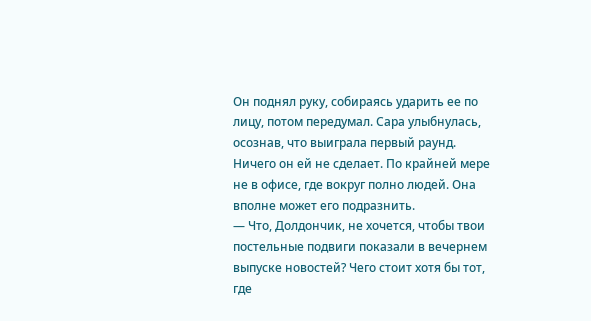Он поднял руку, собираясь ударить ее по лицу, потом передумал. Сара улыбнулась, осознав, что выиграла первый раунд. Ничего он ей не сделает. По крайней мере не в офисе, где вокруг полно людей. Она вполне может его подразнить.
— Что, Долдончик, не хочется, чтобы твои постельные подвиги показали в вечернем выпуске новостей? Чего стоит хотя бы тот, где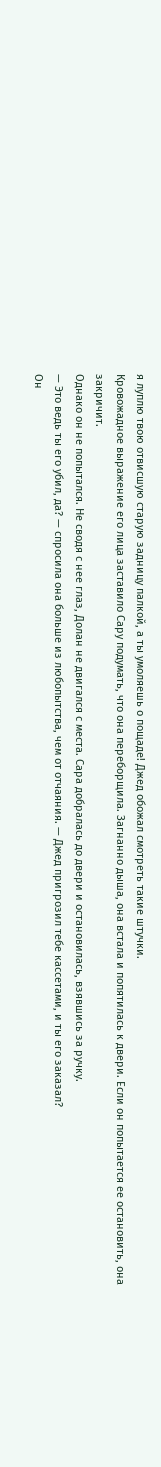я луплю твою отвисшую старую задницу палкой, а ты умоляешь о пощаде! Джед обожал смотреть такие штучки.
Кровожадное выражение его лица заставило Сару подумать, что она переборщила. Загнанно дыша, она встала и попятилась к двери. Если он попытается ее остановить, она закричит.
Однако он не попытался. Не сводя с нее глаз, Долан не двигался с места. Сара добралась до двери и остановилась, взявшись за ручку.
— Это ведь ты его убил, да? — спросила она больше из любопытства, чем от отчаяния. — Джед пригрозил тебе кассетами, и ты его заказал?
Он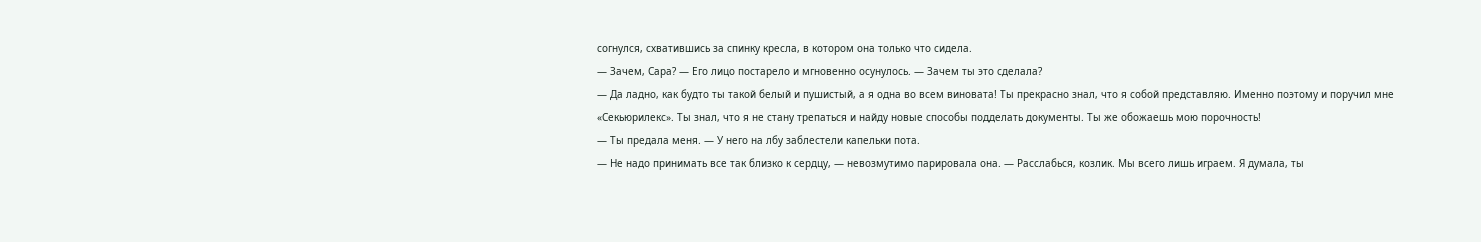согнулся, схватившись за спинку кресла, в котором она только что сидела.
— Зачем, Сара? — Его лицо постарело и мгновенно осунулось. — Зачем ты это сделала?
— Да ладно, как будто ты такой белый и пушистый, а я одна во всем виновата! Ты прекрасно знал, что я собой представляю. Именно поэтому и поручил мне «Секьюрилекс». Ты знал, что я не стану трепаться и найду новые способы подделать документы. Ты же обожаешь мою порочность!
— Ты предала меня. — У него на лбу заблестели капельки пота.
— Не надо принимать все так близко к сердцу, — невозмутимо парировала она. — Расслабься, козлик. Мы всего лишь играем. Я думала, ты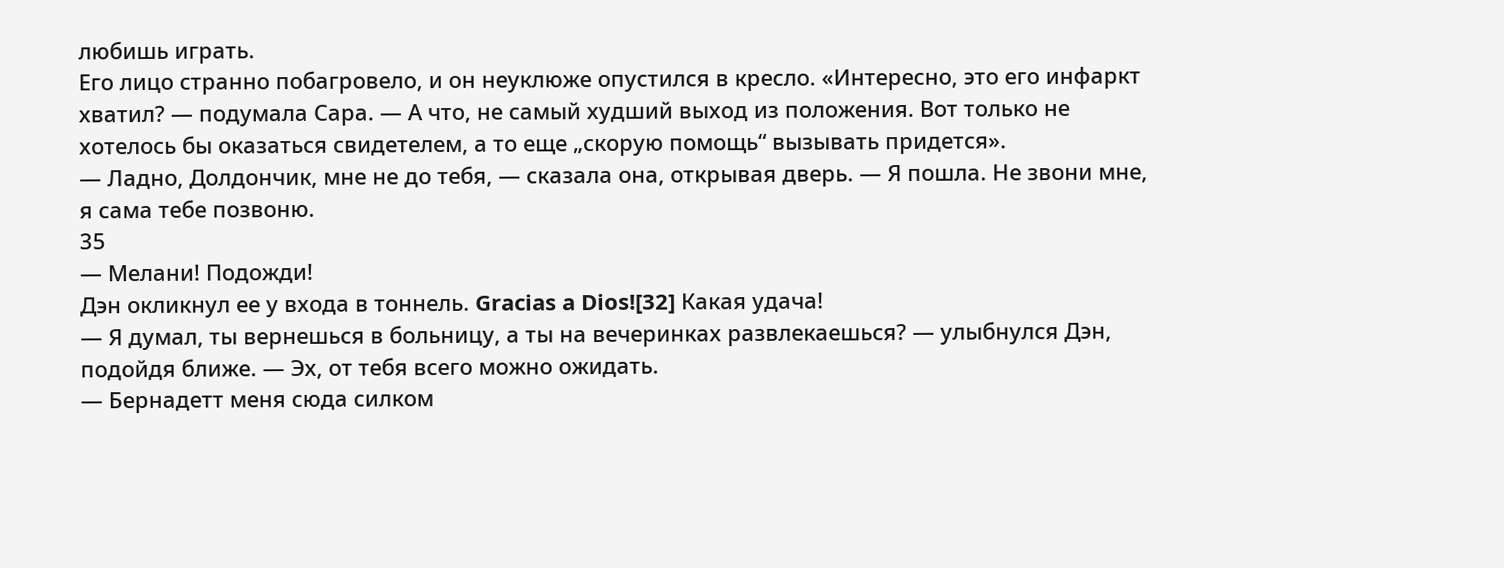любишь играть.
Его лицо странно побагровело, и он неуклюже опустился в кресло. «Интересно, это его инфаркт хватил? — подумала Сара. — А что, не самый худший выход из положения. Вот только не хотелось бы оказаться свидетелем, а то еще „скорую помощь“ вызывать придется».
— Ладно, Долдончик, мне не до тебя, — сказала она, открывая дверь. — Я пошла. Не звони мне, я сама тебе позвоню.
35
— Мелани! Подожди!
Дэн окликнул ее у входа в тоннель. Gracias a Dios![32] Какая удача!
— Я думал, ты вернешься в больницу, а ты на вечеринках развлекаешься? — улыбнулся Дэн, подойдя ближе. — Эх, от тебя всего можно ожидать.
— Бернадетт меня сюда силком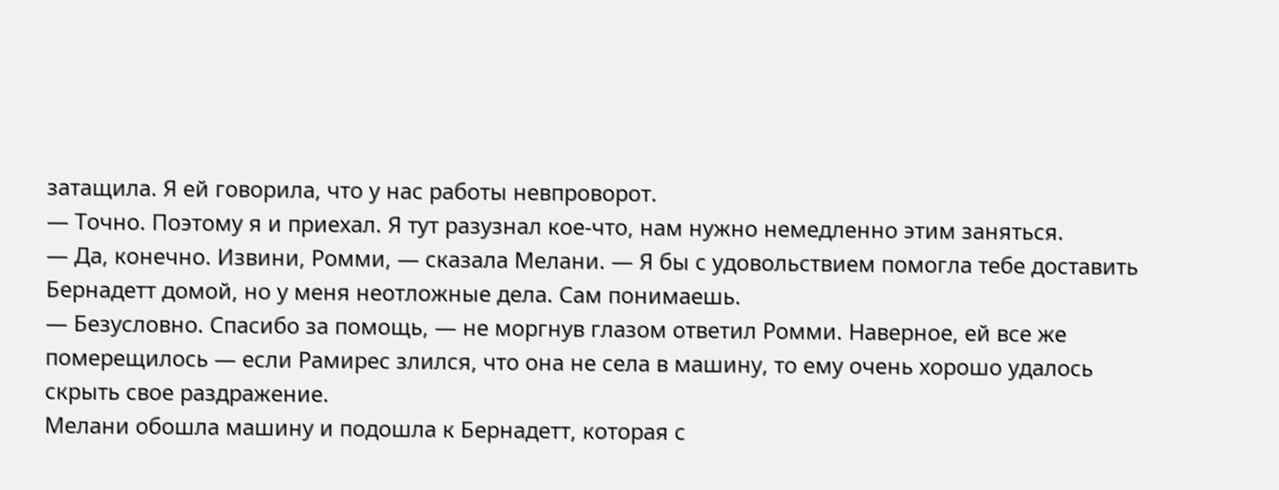затащила. Я ей говорила, что у нас работы невпроворот.
— Точно. Поэтому я и приехал. Я тут разузнал кое-что, нам нужно немедленно этим заняться.
— Да, конечно. Извини, Ромми, — сказала Мелани. — Я бы с удовольствием помогла тебе доставить Бернадетт домой, но у меня неотложные дела. Сам понимаешь.
— Безусловно. Спасибо за помощь, — не моргнув глазом ответил Ромми. Наверное, ей все же померещилось — если Рамирес злился, что она не села в машину, то ему очень хорошо удалось скрыть свое раздражение.
Мелани обошла машину и подошла к Бернадетт, которая с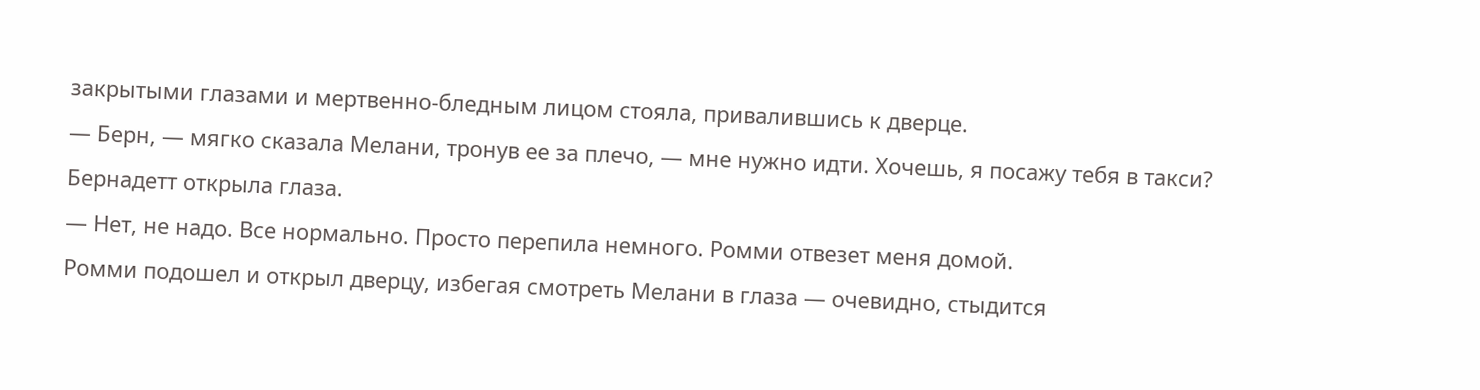закрытыми глазами и мертвенно-бледным лицом стояла, привалившись к дверце.
— Берн, — мягко сказала Мелани, тронув ее за плечо, — мне нужно идти. Хочешь, я посажу тебя в такси?
Бернадетт открыла глаза.
— Нет, не надо. Все нормально. Просто перепила немного. Ромми отвезет меня домой.
Ромми подошел и открыл дверцу, избегая смотреть Мелани в глаза — очевидно, стыдится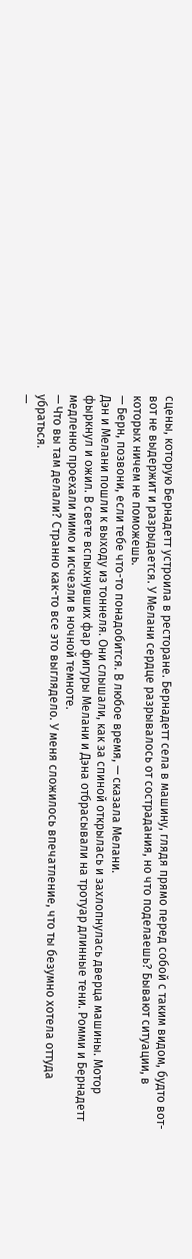сцены, которую Бернадетт устроила в ресторане. Бернадетт села в машину, глядя прямо перед собой с таким видом, будто вот-вот не выдержит и разрыдается. У Мелани сердце разрывалось от сострадания, но что поделаешь? Бывают ситуации, в которых ничем не поможешь.
— Берн, позвони, если тебе что-то понадобится. В любое время, — сказала Мелани.
Дэн и Мелани пошли к выходу из тоннеля. Они слышали, как за спиной открылась и захлопнулась дверца машины. Мотор фыркнул и ожил. В свете вспыхнувших фар фигуры Мелани и Дэна отбрасывали на тротуар длинные тени. Ромми и Бернадетт медленно проехали мимо и исчезли в ночной темноте.
— Что вы там делали? Странно как-то все это выглядело. У меня сложилось впечатление, что ты безумно хотела оттуда убраться.
—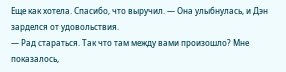Еще как хотела. Спасибо, что выручил. — Она улыбнулась, и Дэн зарделся от удовольствия.
— Рад стараться. Так что там между вами произошло? Мне показалось,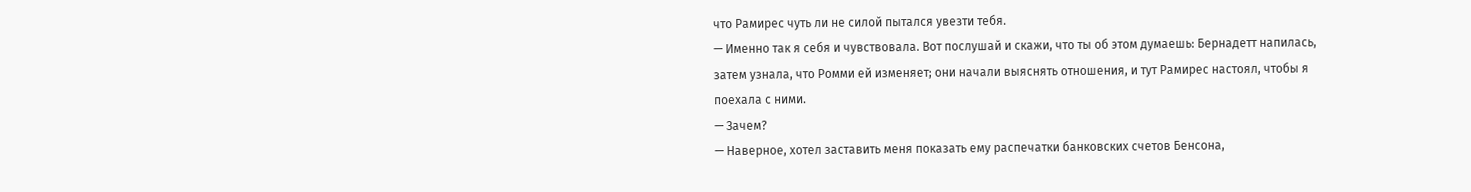что Рамирес чуть ли не силой пытался увезти тебя.
— Именно так я себя и чувствовала. Вот послушай и скажи, что ты об этом думаешь: Бернадетт напилась, затем узнала, что Ромми ей изменяет; они начали выяснять отношения, и тут Рамирес настоял, чтобы я поехала с ними.
— Зачем?
— Наверное, хотел заставить меня показать ему распечатки банковских счетов Бенсона,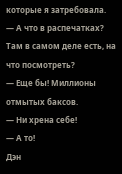которые я затребовала.
— А что в распечатках? Там в самом деле есть, на что посмотреть?
— Еще бы! Миллионы отмытых баксов.
— Ни хрена себе!
— А то!
Дэн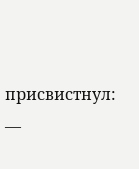присвистнул:
—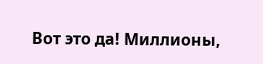Вот это да! Миллионы,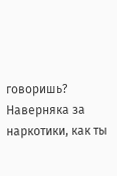говоришь? Наверняка за наркотики, как ты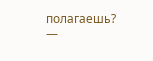полагаешь?
—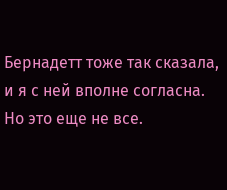Бернадетт тоже так сказала, и я с ней вполне согласна. Но это еще не все.